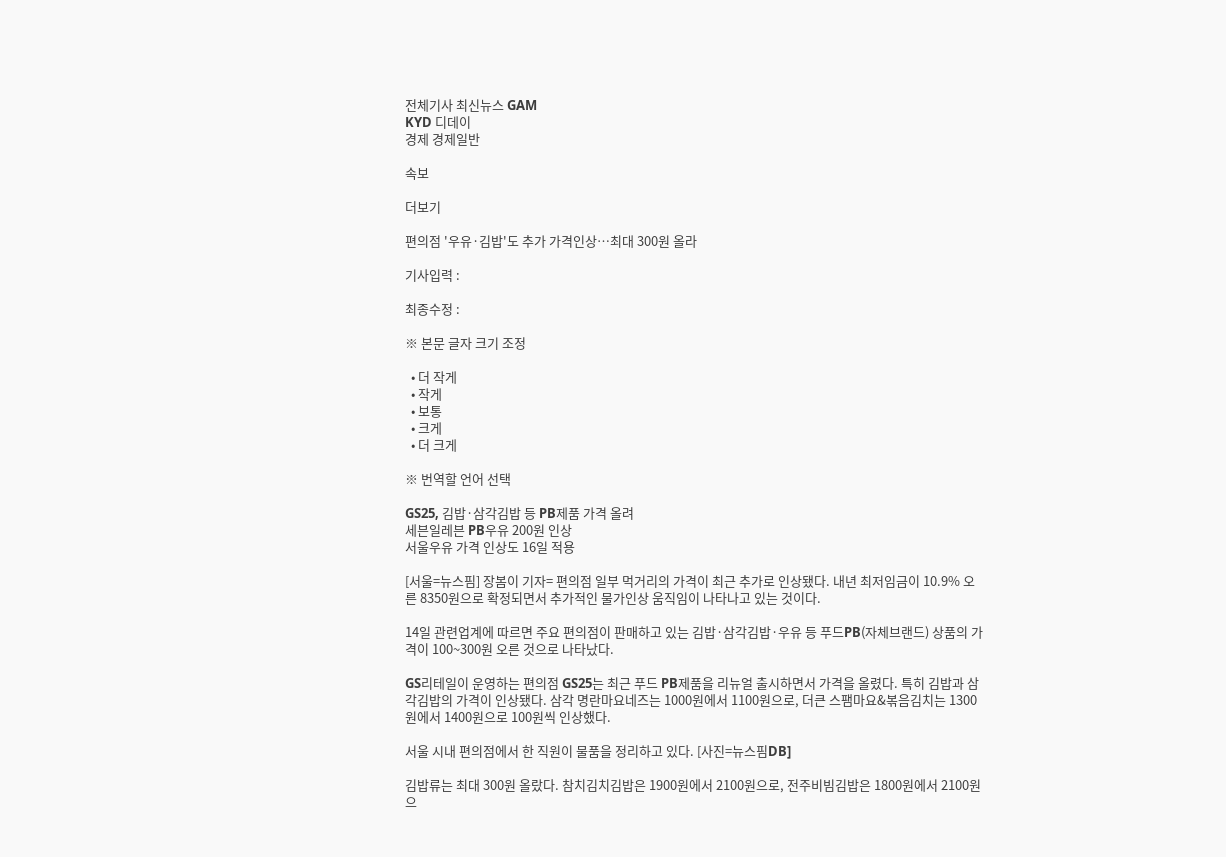전체기사 최신뉴스 GAM
KYD 디데이
경제 경제일반

속보

더보기

편의점 '우유·김밥'도 추가 가격인상…최대 300원 올라

기사입력 :

최종수정 :

※ 본문 글자 크기 조정

  • 더 작게
  • 작게
  • 보통
  • 크게
  • 더 크게

※ 번역할 언어 선택

GS25, 김밥·삼각김밥 등 PB제품 가격 올려
세븐일레븐 PB우유 200원 인상
서울우유 가격 인상도 16일 적용

[서울=뉴스핌] 장봄이 기자= 편의점 일부 먹거리의 가격이 최근 추가로 인상됐다. 내년 최저임금이 10.9% 오른 8350원으로 확정되면서 추가적인 물가인상 움직임이 나타나고 있는 것이다.

14일 관련업계에 따르면 주요 편의점이 판매하고 있는 김밥·삼각김밥·우유 등 푸드PB(자체브랜드) 상품의 가격이 100~300원 오른 것으로 나타났다.

GS리테일이 운영하는 편의점 GS25는 최근 푸드 PB제품을 리뉴얼 출시하면서 가격을 올렸다. 특히 김밥과 삼각김밥의 가격이 인상됐다. 삼각 명란마요네즈는 1000원에서 1100원으로, 더큰 스팸마요&볶음김치는 1300원에서 1400원으로 100원씩 인상했다.

서울 시내 편의점에서 한 직원이 물품을 정리하고 있다. [사진=뉴스핌DB]

김밥류는 최대 300원 올랐다. 참치김치김밥은 1900원에서 2100원으로, 전주비빔김밥은 1800원에서 2100원으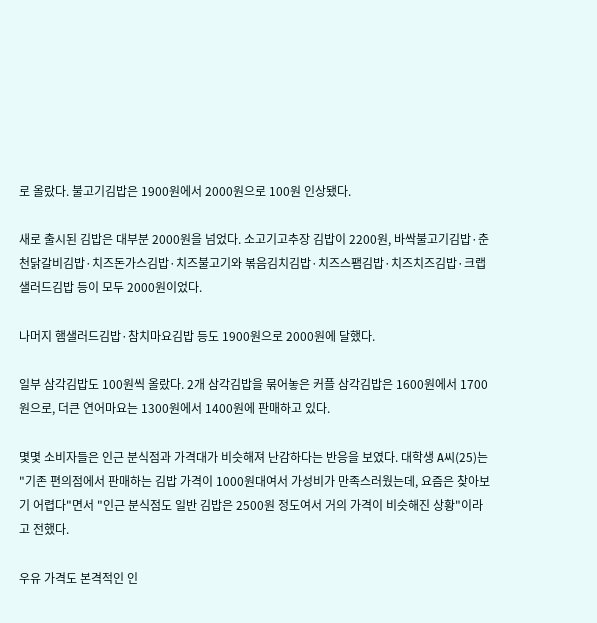로 올랐다. 불고기김밥은 1900원에서 2000원으로 100원 인상됐다.

새로 출시된 김밥은 대부분 2000원을 넘었다. 소고기고추장 김밥이 2200원, 바싹불고기김밥·춘천닭갈비김밥·치즈돈가스김밥·치즈불고기와 볶음김치김밥·치즈스팸김밥·치즈치즈김밥·크랩샐러드김밥 등이 모두 2000원이었다.

나머지 햄샐러드김밥·참치마요김밥 등도 1900원으로 2000원에 달했다.

일부 삼각김밥도 100원씩 올랐다. 2개 삼각김밥을 묶어놓은 커플 삼각김밥은 1600원에서 1700원으로, 더큰 연어마요는 1300원에서 1400원에 판매하고 있다.

몇몇 소비자들은 인근 분식점과 가격대가 비슷해져 난감하다는 반응을 보였다. 대학생 A씨(25)는 "기존 편의점에서 판매하는 김밥 가격이 1000원대여서 가성비가 만족스러웠는데, 요즘은 찾아보기 어렵다"면서 "인근 분식점도 일반 김밥은 2500원 정도여서 거의 가격이 비슷해진 상황"이라고 전했다.

우유 가격도 본격적인 인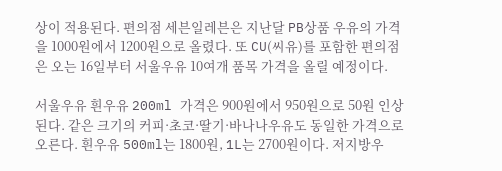상이 적용된다. 편의점 세븐일레븐은 지난달 PB상품 우유의 가격을 1000원에서 1200원으로 올렸다. 또 CU(씨유)를 포함한 편의점은 오는 16일부터 서울우유 10여개 품목 가격을 올릴 예정이다.

서울우유 흰우유 200ml 가격은 900원에서 950원으로 50원 인상된다. 같은 크기의 커피·초코·딸기·바나나우유도 동일한 가격으로 오른다. 흰우유 500ml는 1800원, 1L는 2700원이다. 저지방우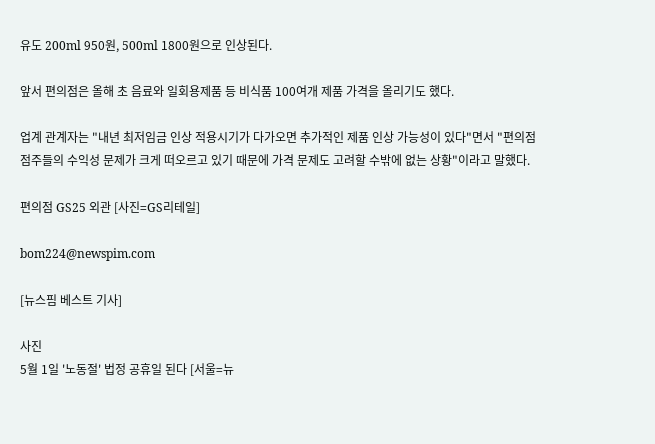유도 200ml 950원, 500ml 1800원으로 인상된다.

앞서 편의점은 올해 초 음료와 일회용제품 등 비식품 100여개 제품 가격을 올리기도 했다.

업계 관계자는 "내년 최저임금 인상 적용시기가 다가오면 추가적인 제품 인상 가능성이 있다"면서 "편의점 점주들의 수익성 문제가 크게 떠오르고 있기 때문에 가격 문제도 고려할 수밖에 없는 상황"이라고 말했다.

편의점 GS25 외관 [사진=GS리테일]

bom224@newspim.com

[뉴스핌 베스트 기사]

사진
5월 1일 '노동절' 법정 공휴일 된다 [서울=뉴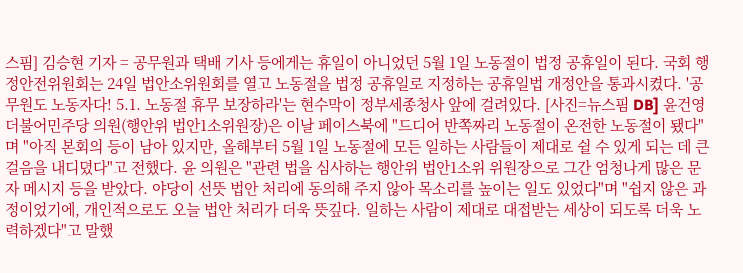스핌] 김승현 기자 = 공무원과 택배 기사 등에게는 휴일이 아니었던 5월 1일 노동절이 법정 공휴일이 된다. 국회 행정안전위원회는 24일 법안소위원회를 열고 노동절을 법정 공휴일로 지정하는 공휴일법 개정안을 통과시켰다. '공무원도 노동자다! 5.1. 노동절 휴무 보장하라'는 현수막이 정부세종청사 앞에 걸려있다. [사진=뉴스핌 DB] 윤건영 더불어민주당 의원(행안위 법안1소위원장)은 이날 페이스북에 "드디어 반쪽짜리 노동절이 온전한 노동절이 됐다"며 "아직 본회의 등이 남아 있지만, 올해부터 5월 1일 노동절에 모든 일하는 사람들이 제대로 쉴 수 있게 되는 데 큰 걸음을 내디뎠다"고 전했다. 윤 의원은 "관련 법을 심사하는 행안위 법안1소위 위원장으로 그간 엄청나게 많은 문자 메시지 등을 받았다. 야당이 선뜻 법안 처리에 동의해 주지 않아 목소리를 높이는 일도 있었다"며 "쉽지 않은 과정이었기에, 개인적으로도 오늘 법안 처리가 더욱 뜻깊다. 일하는 사람이 제대로 대접받는 세상이 되도록 더욱 노력하겠다"고 말했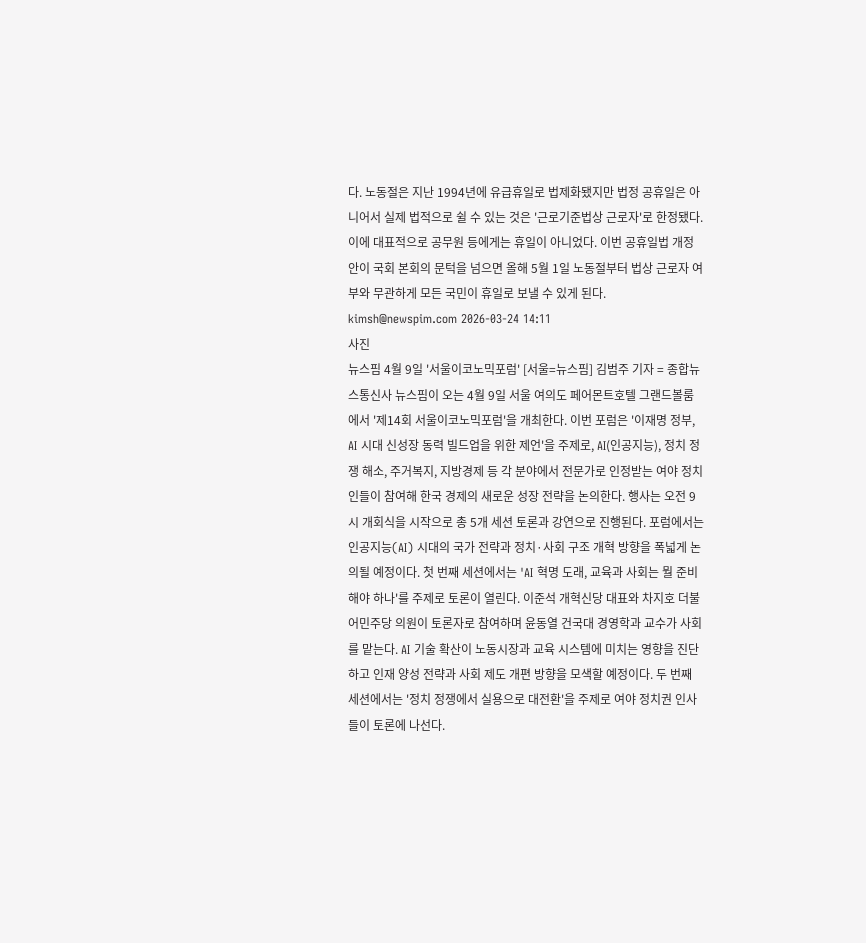다. 노동절은 지난 1994년에 유급휴일로 법제화됐지만 법정 공휴일은 아니어서 실제 법적으로 쉴 수 있는 것은 '근로기준법상 근로자'로 한정됐다. 이에 대표적으로 공무원 등에게는 휴일이 아니었다. 이번 공휴일법 개정안이 국회 본회의 문턱을 넘으면 올해 5월 1일 노동절부터 법상 근로자 여부와 무관하게 모든 국민이 휴일로 보낼 수 있게 된다. kimsh@newspim.com 2026-03-24 14:11
사진
뉴스핌 4월 9일 '서울이코노믹포럼' [서울=뉴스핌] 김범주 기자 = 종합뉴스통신사 뉴스핌이 오는 4월 9일 서울 여의도 페어몬트호텔 그랜드볼룸에서 '제14회 서울이코노믹포럼'을 개최한다. 이번 포럼은 '이재명 정부, AI 시대 신성장 동력 빌드업을 위한 제언'을 주제로, AI(인공지능), 정치 정쟁 해소, 주거복지, 지방경제 등 각 분야에서 전문가로 인정받는 여야 정치인들이 참여해 한국 경제의 새로운 성장 전략을 논의한다. 행사는 오전 9시 개회식을 시작으로 총 5개 세션 토론과 강연으로 진행된다. 포럼에서는 인공지능(AI) 시대의 국가 전략과 정치·사회 구조 개혁 방향을 폭넓게 논의될 예정이다. 첫 번째 세션에서는 'AI 혁명 도래, 교육과 사회는 뭘 준비해야 하나'를 주제로 토론이 열린다. 이준석 개혁신당 대표와 차지호 더불어민주당 의원이 토론자로 참여하며 윤동열 건국대 경영학과 교수가 사회를 맡는다. AI 기술 확산이 노동시장과 교육 시스템에 미치는 영향을 진단하고 인재 양성 전략과 사회 제도 개편 방향을 모색할 예정이다. 두 번째 세션에서는 '정치 정쟁에서 실용으로 대전환'을 주제로 여야 정치권 인사들이 토론에 나선다.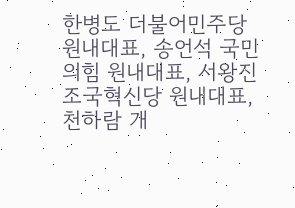한병도 더불어민주당 원내대표, 송언석 국민의힘 원내대표, 서왕진 조국혁신당 원내대표, 천하람 개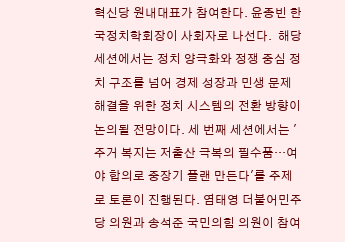혁신당 원내대표가 참여한다. 윤종빈 한국정치학회장이 사회자로 나선다.  해당 세션에서는 정치 양극화와 정쟁 중심 정치 구조를 넘어 경제 성장과 민생 문제 해결을 위한 정치 시스템의 전환 방향이 논의될 전망이다. 세 번째 세션에서는 '주거 복지는 저출산 극복의 필수품…여야 합의로 중장기 플랜 만든다'를 주제로 토론이 진행된다. 염태영 더불어민주당 의원과 송석준 국민의힘 의원이 참여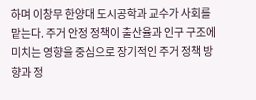하며 이창무 한양대 도시공학과 교수가 사회를 맡는다. 주거 안정 정책이 출산율과 인구 구조에 미치는 영향을 중심으로 장기적인 주거 정책 방향과 정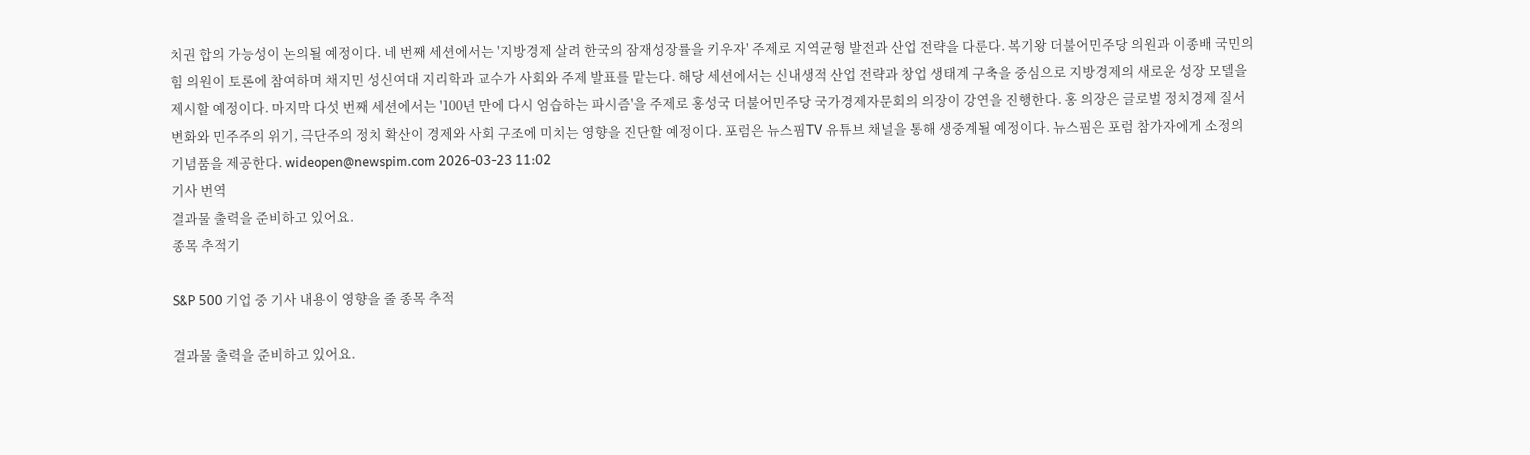치권 합의 가능성이 논의될 예정이다. 네 번째 세션에서는 '지방경제 살려 한국의 잠재성장률을 키우자' 주제로 지역균형 발전과 산업 전략을 다룬다. 복기왕 더불어민주당 의원과 이종배 국민의힘 의원이 토론에 참여하며 채지민 성신여대 지리학과 교수가 사회와 주제 발표를 맡는다. 해당 세션에서는 신내생적 산업 전략과 창업 생태계 구축을 중심으로 지방경제의 새로운 성장 모델을 제시할 예정이다. 마지막 다섯 번째 세션에서는 '100년 만에 다시 엄습하는 파시즘'을 주제로 홍성국 더불어민주당 국가경제자문회의 의장이 강연을 진행한다. 홍 의장은 글로벌 정치경제 질서 변화와 민주주의 위기, 극단주의 정치 확산이 경제와 사회 구조에 미치는 영향을 진단할 예정이다. 포럼은 뉴스핌TV 유튜브 채널을 통해 생중계될 예정이다. 뉴스핌은 포럼 참가자에게 소정의 기념품을 제공한다. wideopen@newspim.com 2026-03-23 11:02
기사 번역
결과물 출력을 준비하고 있어요.
종목 추적기

S&P 500 기업 중 기사 내용이 영향을 줄 종목 추적

결과물 출력을 준비하고 있어요.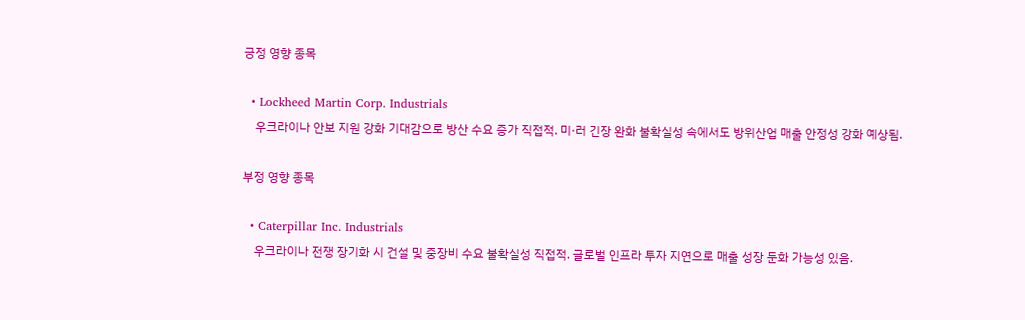긍정 영향 종목

  • Lockheed Martin Corp. Industrials
    우크라이나 안보 지원 강화 기대감으로 방산 수요 증가 직접적. 미·러 긴장 완화 불확실성 속에서도 방위산업 매출 안정성 강화 예상됨.

부정 영향 종목

  • Caterpillar Inc. Industrials
    우크라이나 전쟁 장기화 시 건설 및 중장비 수요 불확실성 직접적. 글로벌 인프라 투자 지연으로 매출 성장 둔화 가능성 있음.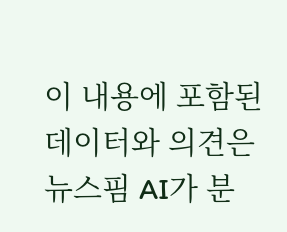이 내용에 포함된 데이터와 의견은 뉴스핌 AI가 분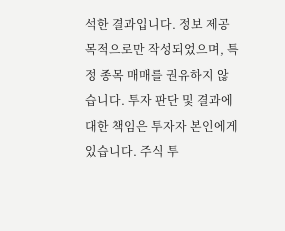석한 결과입니다. 정보 제공 목적으로만 작성되었으며, 특정 종목 매매를 권유하지 않습니다. 투자 판단 및 결과에 대한 책임은 투자자 본인에게 있습니다. 주식 투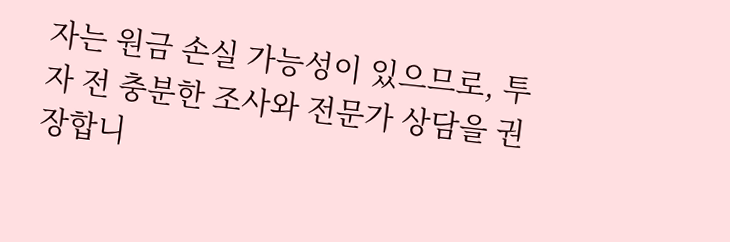자는 원금 손실 가능성이 있으므로, 투자 전 충분한 조사와 전문가 상담을 권장합니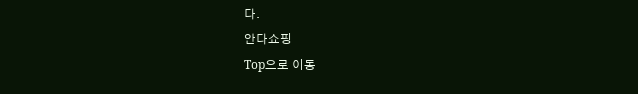다.
안다쇼핑
Top으로 이동